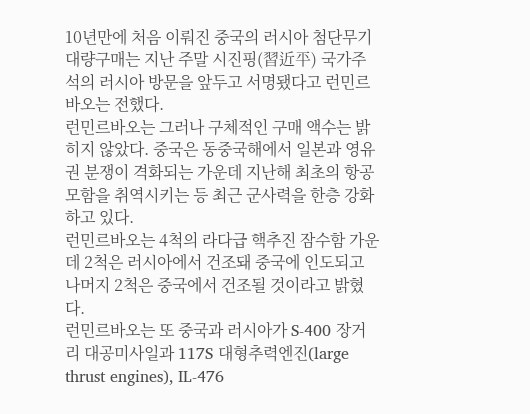10년만에 처음 이뤄진 중국의 러시아 첨단무기 대량구매는 지난 주말 시진핑(習近平) 국가주석의 러시아 방문을 앞두고 서명됐다고 런민르바오는 전했다.
런민르바오는 그러나 구체적인 구매 액수는 밝히지 않았다. 중국은 동중국해에서 일본과 영유권 분쟁이 격화되는 가운데 지난해 최초의 항공모함을 취역시키는 등 최근 군사력을 한층 강화하고 있다.
런민르바오는 4척의 라다급 핵추진 잠수함 가운데 2척은 러시아에서 건조돼 중국에 인도되고 나머지 2척은 중국에서 건조될 것이라고 밝혔다.
런민르바오는 또 중국과 러시아가 S-400 장거리 대공미사일과 117S 대형추력엔진(large thrust engines), IL-476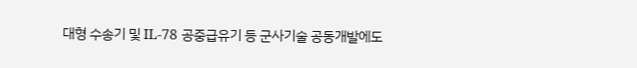대형 수송기 및 IL-78 공중급유기 등 군사기술 공동개발에도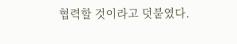협력할 것이라고 덧붙였다.